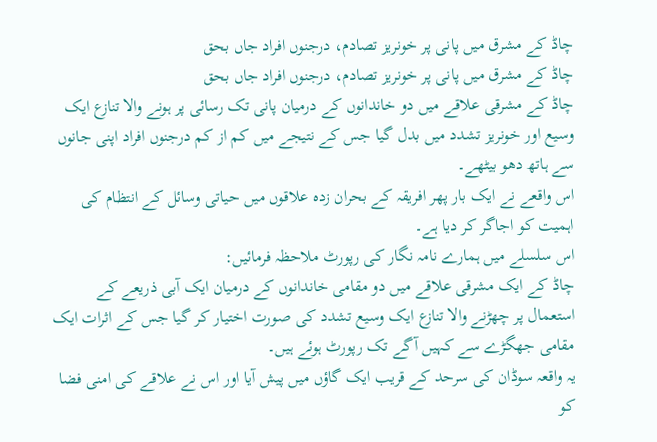چاڈ کے مشرق میں پانی پر خونریز تصادم، درجنوں افراد جاں بحق
چاڈ کے مشرق میں پانی پر خونریز تصادم، درجنوں افراد جاں بحق
چاڈ کے مشرقی علاقے میں دو خاندانوں کے درمیان پانی تک رسائی پر ہونے والا تنازع ایک وسیع اور خونریز تشدد میں بدل گیا جس کے نتیجے میں کم از کم درجنوں افراد اپنی جانوں سے ہاتھ دھو بیٹھے۔
اس واقعے نے ایک بار پھر افریقہ کے بحران زدہ علاقوں میں حیاتی وسائل کے انتظام کی اہمیت کو اجاگر کر دیا ہے۔
اس سلسلے میں ہمارے نامہ نگار کی رپورٹ ملاحظہ فرمائیں:
چاڈ کے ایک مشرقی علاقے میں دو مقامی خاندانوں کے درمیان ایک آبی ذریعے کے استعمال پر چھڑنے والا تنازع ایک وسیع تشدد کی صورت اختیار کر گیا جس کے اثرات ایک مقامی جھگڑے سے کہیں آگے تک رپورٹ ہوئے ہیں۔
یہ واقعہ سوڈان کی سرحد کے قریب ایک گاؤں میں پیش آیا اور اس نے علاقے کی امنی فضا کو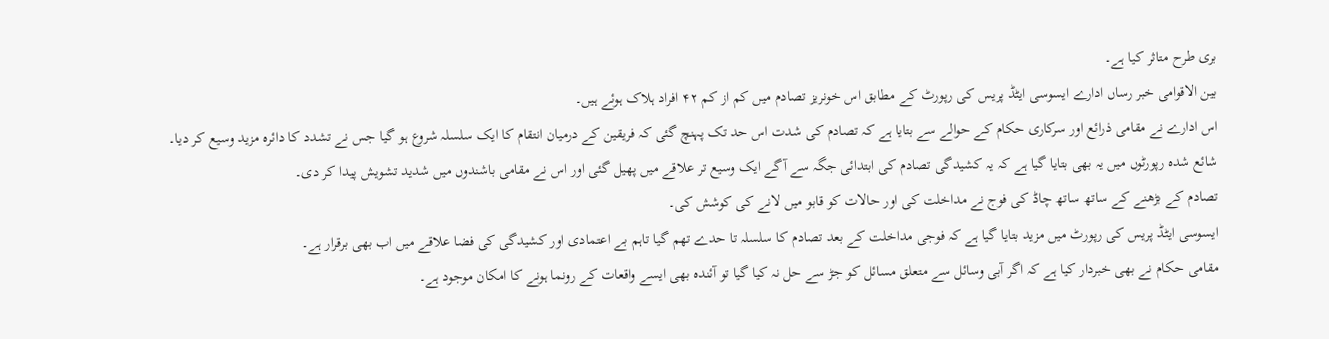بری طرح متاثر کیا ہے۔
بین الاقوامی خبر رساں ادارے ایسوسی ایٹڈ پریس کی رپورٹ کے مطابق اس خونریز تصادم میں کم از کم ۴۲ افراد ہلاک ہوئے ہیں۔
اس ادارے نے مقامی ذرائع اور سرکاری حکام کے حوالے سے بتایا ہے کہ تصادم کی شدت اس حد تک پہنچ گئی کہ فریقین کے درمیان انتقام کا ایک سلسلہ شروع ہو گیا جس نے تشدد کا دائرہ مزید وسیع کر دیا۔
شائع شدہ رپورٹوں میں یہ بھی بتایا گیا ہے کہ یہ کشیدگی تصادم کی ابتدائی جگہ سے آگے ایک وسیع تر علاقے میں پھیل گئی اور اس نے مقامی باشندوں میں شدید تشویش پیدا کر دی۔
تصادم کے بڑھنے کے ساتھ ساتھ چاڈ کی فوج نے مداخلت کی اور حالات کو قابو میں لانے کی کوشش کی۔
ایسوسی ایٹڈ پریس کی رپورٹ میں مزید بتایا گیا ہے کہ فوجی مداخلت کے بعد تصادم کا سلسلہ تا حدے تھم گیا تاہم بے اعتمادی اور کشیدگی کی فضا علاقے میں اب بھی برقرار ہے۔
مقامی حکام نے بھی خبردار کیا ہے کہ اگر آبی وسائل سے متعلق مسائل کو جڑ سے حل نہ کیا گیا تو آئندہ بھی ایسے واقعات کے رونما ہونے کا امکان موجود ہے۔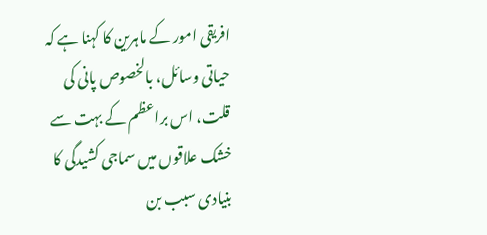افریقی امور کے ماہرین کا کہنا ہے کہ حیاتی وسائل، بالخصوص پانی کی قلت، اس براعظم کے بہت سے خشک علاقوں میں سماجی کشیدگی کا بنیادی سبب بن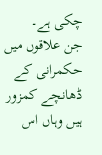چکی ہے۔
جن علاقوں میں حکمرانی کے ڈھانچے کمزور ہیں وہاں اس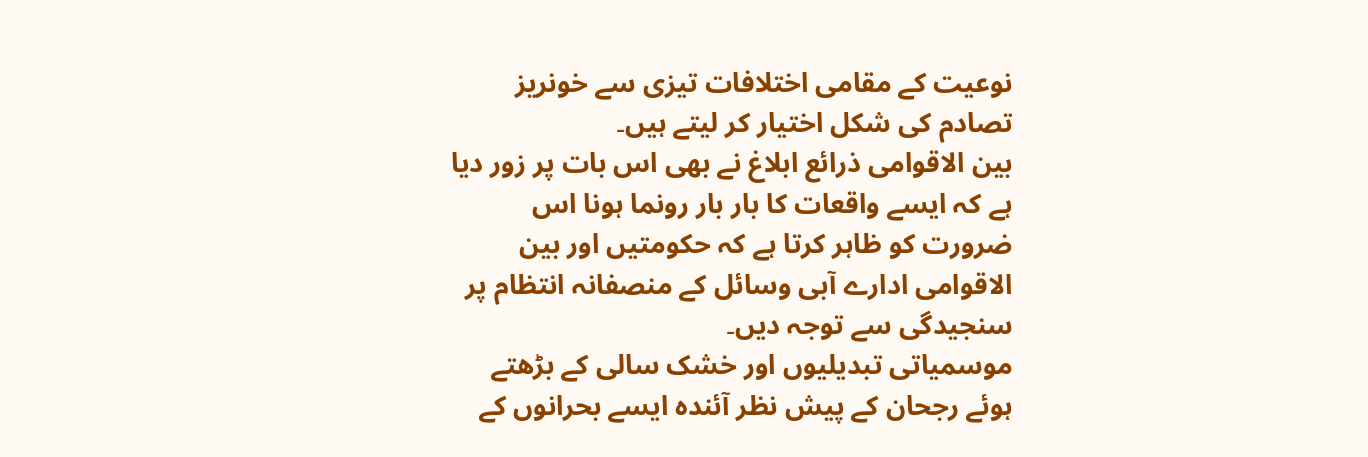نوعیت کے مقامی اختلافات تیزی سے خونریز تصادم کی شکل اختیار کر لیتے ہیں۔
بین الاقوامی ذرائع ابلاغ نے بھی اس بات پر زور دیا ہے کہ ایسے واقعات کا بار بار رونما ہونا اس ضرورت کو ظاہر کرتا ہے کہ حکومتیں اور بین الاقوامی ادارے آبی وسائل کے منصفانہ انتظام پر سنجیدگی سے توجہ دیں۔
موسمیاتی تبدیلیوں اور خشک سالی کے بڑھتے ہوئے رجحان کے پیش نظر آئندہ ایسے بحرانوں کے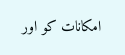امکانات کو اور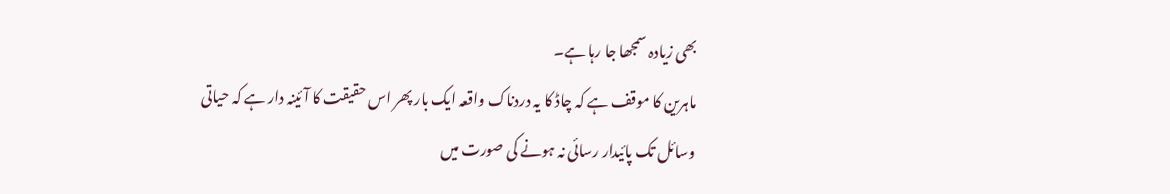بھی زیادہ سمجھا جا رہا ہے۔
ماہرین کا موقف ہے کہ چاڈ کا یہ دردناک واقعہ ایک بار پھر اس حقیقت کا آئینہ دار ہے کہ حیاتی وسائل تک پائیدار رسائی نہ ہونے کی صورت میں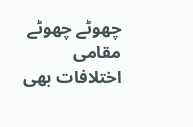چھوٹے چھوٹے مقامی اختلافات بھی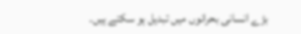بڑے انسانی بحرانوں میں تبدیل ہو سکتے ہیں۔